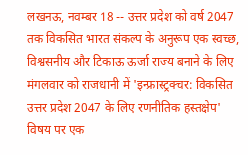लखनऊ, नवम्बर 18 -- उत्तर प्रदेश को वर्ष 2047 तक विकसित भारत संकल्प के अनुरूप एक स्वच्छ, विश्वसनीय और टिकाऊ ऊर्जा राज्य बनाने के लिए मंगलवार को राजधानी में 'इन्फ्रास्ट्रक्चर: विकसित उत्तर प्रदेश 2047 के लिए रणनीतिक हस्तक्षेप' विषय पर एक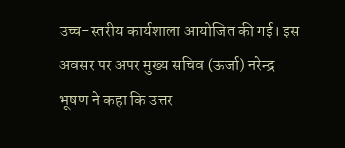उच्च-स्तरीय कार्यशाला आयोजित की गई। इस अवसर पर अपर मुख्य सचिव (ऊर्जा) नरेन्द्र भूषण ने कहा कि उत्तर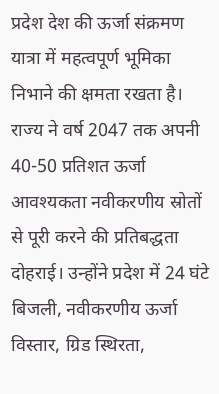प्रदेश देश की ऊर्जा संक्रमण यात्रा में महत्वपूर्ण भूमिका निभाने की क्षमता रखता है। राज्य ने वर्ष 2047 तक अपनी 40-50 प्रतिशत ऊर्जा आवश्यकता नवीकरणीय स्रोतों से पूरी करने की प्रतिबद्धता दोहराई। उन्होंने प्रदेश में 24 घंटे बिजली, नवीकरणीय ऊर्जा विस्तार, ग्रिड स्थिरता,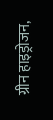ग्रीन हाइड्रोजन,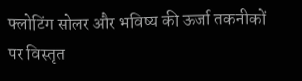फ्लोटिंग सोलर और भविष्य की ऊर्जा तकनीकों पर विस्तृत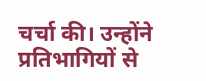चर्चा की। उन्होंने प्रतिभागियों से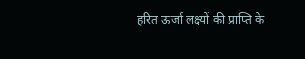हरित ऊर्जा लक्ष्यों की प्राप्ति के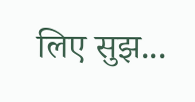लिए सुझ...